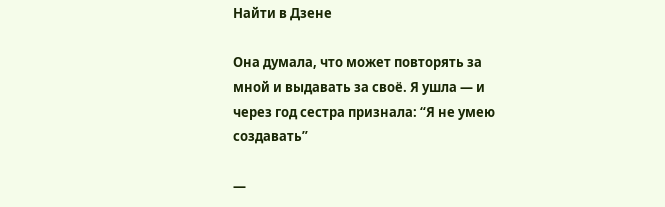Найти в Дзене

Она думала, что может повторять за мной и выдавать за своё. Я ушла — и через год сестра признала: “Я не умею создавать”

—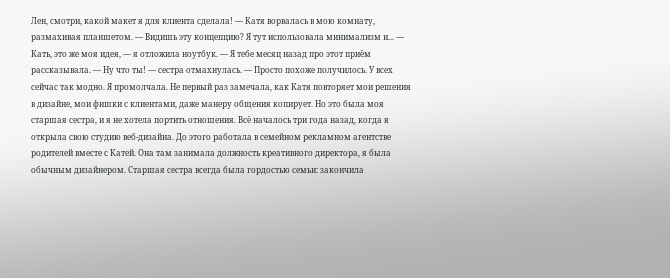Лен, смотри, какой макет я для клиента сделала! — Катя ворвалась в мою комнату, размахивая планшетом. — Видишь эту концепцию? Я тут использовала минимализм и... — Кать, это же моя идея, — я отложила ноутбук. — Я тебе месяц назад про этот приём рассказывала. — Ну что ты! — сестра отмахнулась. — Просто похоже получилось. У всех сейчас так модно. Я промолчала. Не первый раз замечала, как Катя повторяет мои решения в дизайне, мои фишки с клиентами, даже манеру общения копирует. Но это была моя старшая сестра, и я не хотела портить отношения. Всё началось три года назад, когда я открыла свою студию веб-дизайна. До этого работала в семейном рекламном агентстве родителей вместе с Катей. Она там занимала должность креативного директора, я была обычным дизайнером. Старшая сестра всегда была гордостью семьи: закончила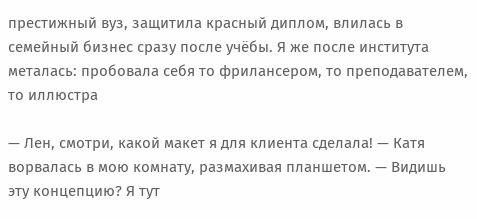престижный вуз, защитила красный диплом, влилась в семейный бизнес сразу после учёбы. Я же после института металась: пробовала себя то фрилансером, то преподавателем, то иллюстра

— Лен, смотри, какой макет я для клиента сделала! — Катя ворвалась в мою комнату, размахивая планшетом. — Видишь эту концепцию? Я тут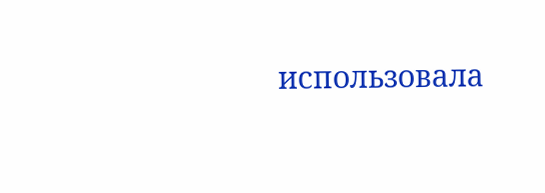использовала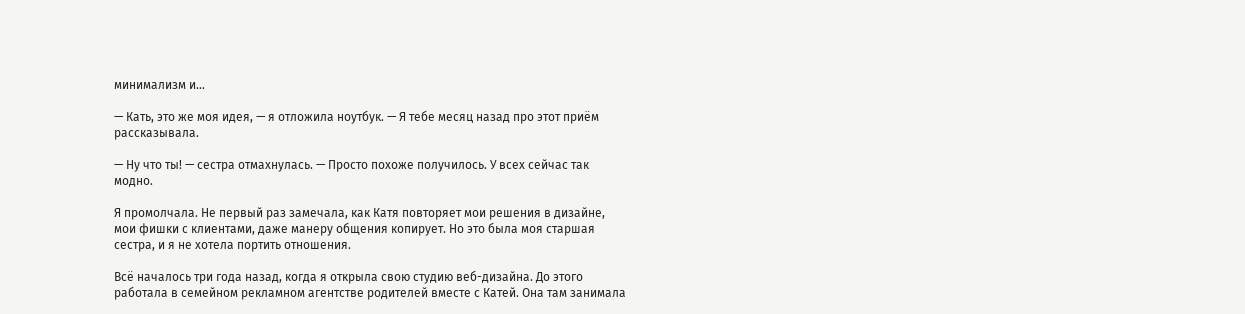минимализм и...

— Кать, это же моя идея, — я отложила ноутбук. — Я тебе месяц назад про этот приём рассказывала.

— Ну что ты! — сестра отмахнулась. — Просто похоже получилось. У всех сейчас так модно.

Я промолчала. Не первый раз замечала, как Катя повторяет мои решения в дизайне, мои фишки с клиентами, даже манеру общения копирует. Но это была моя старшая сестра, и я не хотела портить отношения.

Всё началось три года назад, когда я открыла свою студию веб-дизайна. До этого работала в семейном рекламном агентстве родителей вместе с Катей. Она там занимала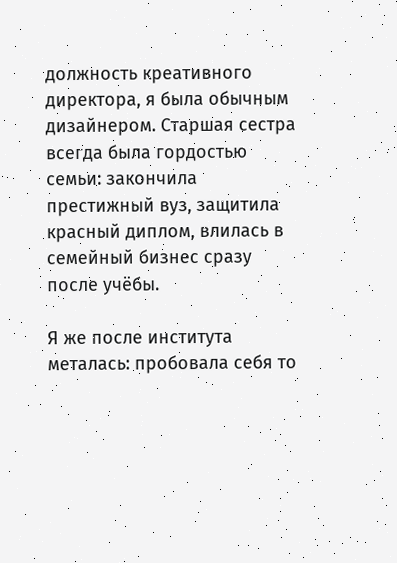должность креативного директора, я была обычным дизайнером. Старшая сестра всегда была гордостью семьи: закончила престижный вуз, защитила красный диплом, влилась в семейный бизнес сразу после учёбы.

Я же после института металась: пробовала себя то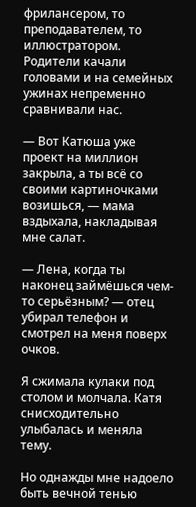фрилансером, то преподавателем, то иллюстратором. Родители качали головами и на семейных ужинах непременно сравнивали нас.

— Вот Катюша уже проект на миллион закрыла, а ты всё со своими картиночками возишься, — мама вздыхала, накладывая мне салат.

— Лена, когда ты наконец займёшься чем-то серьёзным? — отец убирал телефон и смотрел на меня поверх очков.

Я сжимала кулаки под столом и молчала. Катя снисходительно улыбалась и меняла тему.

Но однажды мне надоело быть вечной тенью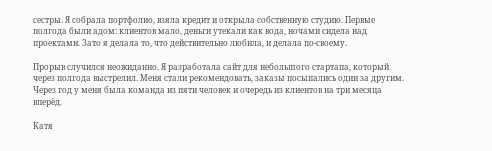сестры. Я собрала портфолио, взяла кредит и открыла собственную студию. Первые полгода были адом: клиентов мало, деньги утекали как вода, ночами сидела над проектами. Зато я делала то, что действительно любила, и делала по-своему.

Прорыв случился неожиданно. Я разработала сайт для небольшого стартапа, который через полгода выстрелил. Меня стали рекомендовать, заказы посыпались один за другим. Через год у меня была команда из пяти человек и очередь из клиентов на три месяца вперёд.

Катя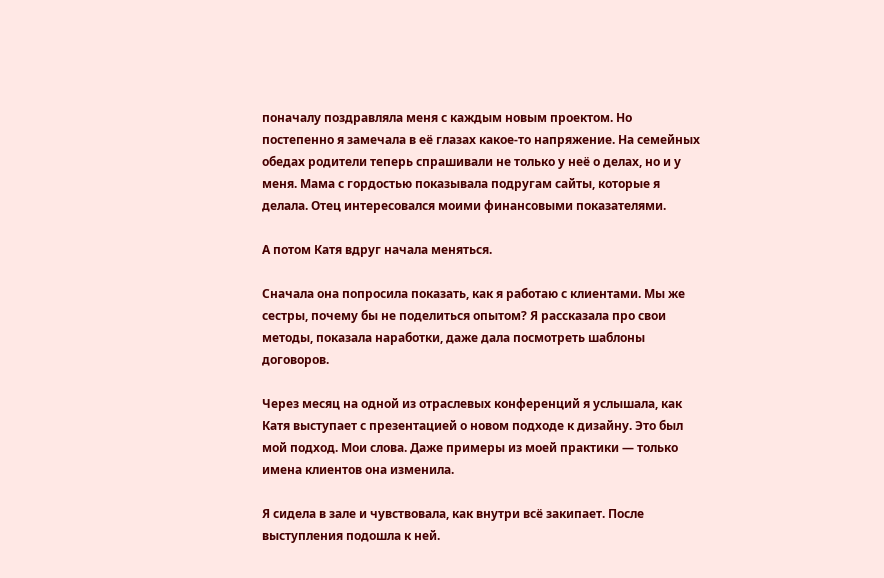поначалу поздравляла меня с каждым новым проектом. Но постепенно я замечала в её глазах какое-то напряжение. На семейных обедах родители теперь спрашивали не только у неё о делах, но и у меня. Мама с гордостью показывала подругам сайты, которые я делала. Отец интересовался моими финансовыми показателями.

А потом Катя вдруг начала меняться.

Сначала она попросила показать, как я работаю с клиентами. Мы же сестры, почему бы не поделиться опытом? Я рассказала про свои методы, показала наработки, даже дала посмотреть шаблоны договоров.

Через месяц на одной из отраслевых конференций я услышала, как Катя выступает с презентацией о новом подходе к дизайну. Это был мой подход. Мои слова. Даже примеры из моей практики — только имена клиентов она изменила.

Я сидела в зале и чувствовала, как внутри всё закипает. После выступления подошла к ней.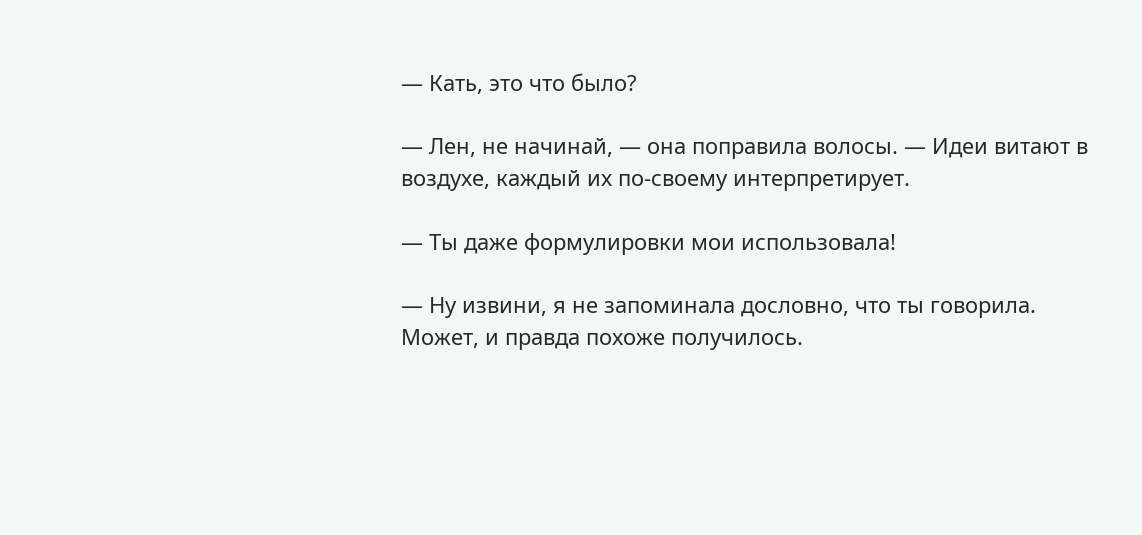— Кать, это что было?

— Лен, не начинай, — она поправила волосы. — Идеи витают в воздухе, каждый их по-своему интерпретирует.

— Ты даже формулировки мои использовала!

— Ну извини, я не запоминала дословно, что ты говорила. Может, и правда похоже получилось.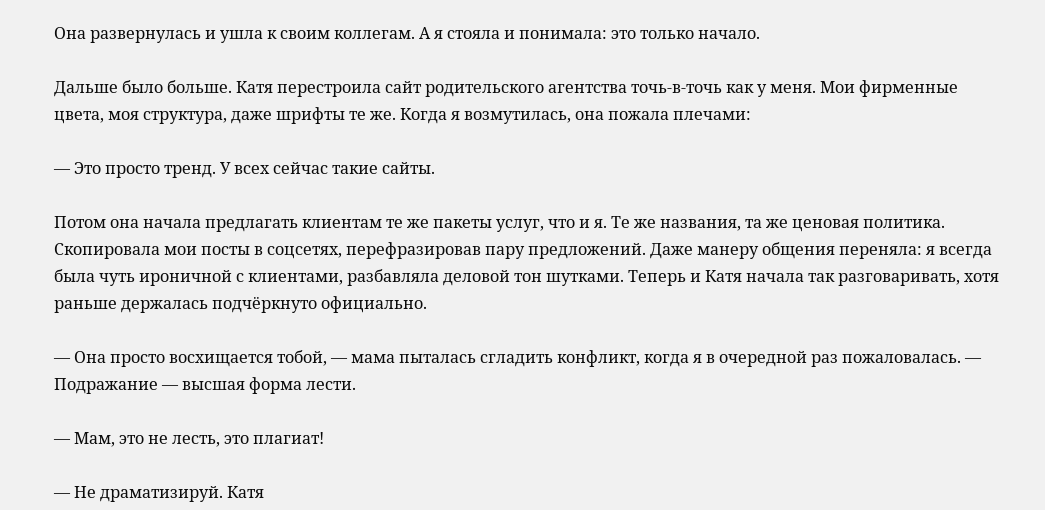Она развернулась и ушла к своим коллегам. А я стояла и понимала: это только начало.

Дальше было больше. Катя перестроила сайт родительского агентства точь-в-точь как у меня. Мои фирменные цвета, моя структура, даже шрифты те же. Когда я возмутилась, она пожала плечами:

— Это просто тренд. У всех сейчас такие сайты.

Потом она начала предлагать клиентам те же пакеты услуг, что и я. Те же названия, та же ценовая политика. Скопировала мои посты в соцсетях, перефразировав пару предложений. Даже манеру общения переняла: я всегда была чуть ироничной с клиентами, разбавляла деловой тон шутками. Теперь и Катя начала так разговаривать, хотя раньше держалась подчёркнуто официально.

— Она просто восхищается тобой, — мама пыталась сгладить конфликт, когда я в очередной раз пожаловалась. — Подражание — высшая форма лести.

— Мам, это не лесть, это плагиат!

— Не драматизируй. Катя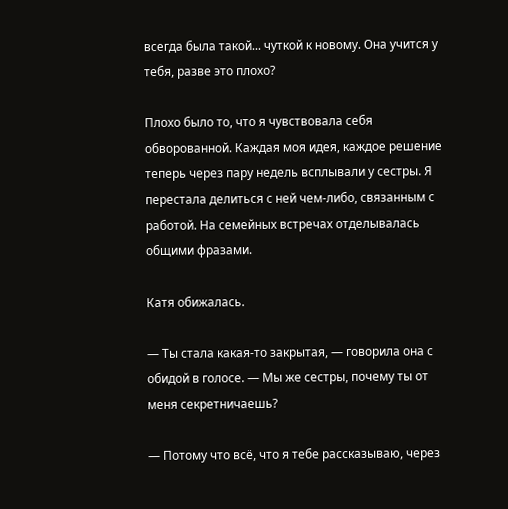всегда была такой... чуткой к новому. Она учится у тебя, разве это плохо?

Плохо было то, что я чувствовала себя обворованной. Каждая моя идея, каждое решение теперь через пару недель всплывали у сестры. Я перестала делиться с ней чем-либо, связанным с работой. На семейных встречах отделывалась общими фразами.

Катя обижалась.

— Ты стала какая-то закрытая, — говорила она с обидой в голосе. — Мы же сестры, почему ты от меня секретничаешь?

— Потому что всё, что я тебе рассказываю, через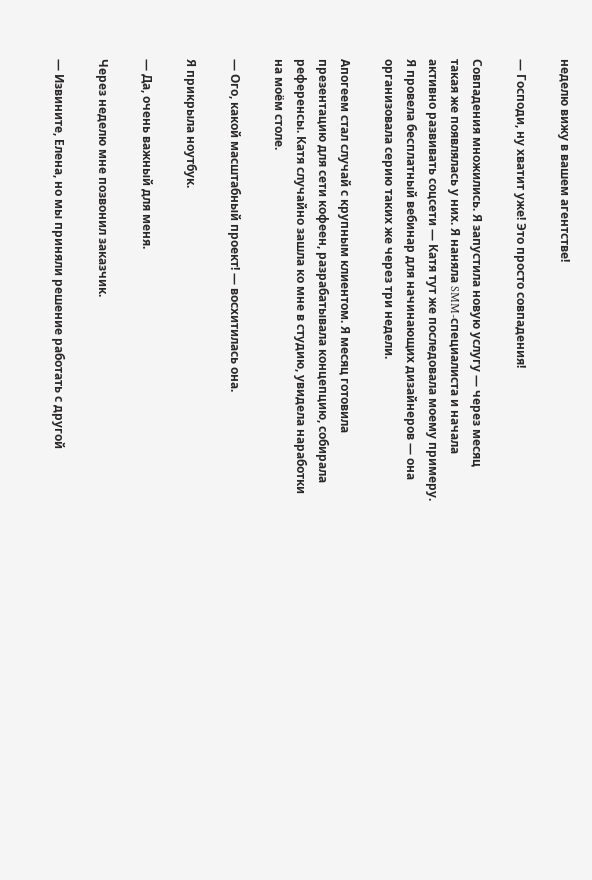неделю вижу в вашем агентстве!

— Господи, ну хватит уже! Это просто совпадения!

Совпадения множились. Я запустила новую услугу — через месяц такая же появлялась у них. Я наняла SMM-специалиста и начала активно развивать соцсети — Катя тут же последовала моему примеру. Я провела бесплатный вебинар для начинающих дизайнеров — она организовала серию таких же через три недели.

Апогеем стал случай с крупным клиентом. Я месяц готовила презентацию для сети кофеен, разрабатывала концепцию, собирала референсы. Катя случайно зашла ко мне в студию, увидела наработки на моём столе.

— Ого, какой масштабный проект! — восхитилась она.

Я прикрыла ноутбук.

— Да, очень важный для меня.

Через неделю мне позвонил заказчик.

— Извините, Елена, но мы приняли решение работать с другой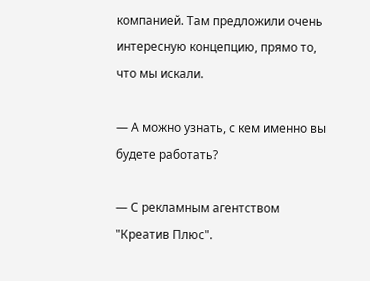компанией. Там предложили очень интересную концепцию, прямо то, что мы искали.

— А можно узнать, с кем именно вы будете работать?

— С рекламным агентством "Креатив Плюс".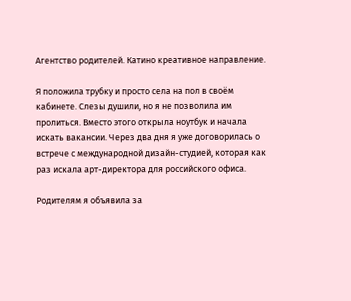Агентство родителей. Катино креативное направление.

Я положила трубку и просто села на пол в своём кабинете. Слезы душили, но я не позволила им пролиться. Вместо этого открыла ноутбук и начала искать вакансии. Через два дня я уже договорилась о встрече с международной дизайн-студией, которая как раз искала арт-директора для российского офиса.

Родителям я объявила за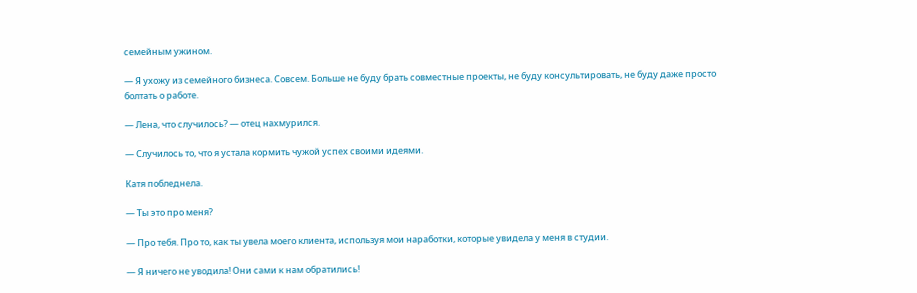семейным ужином.

— Я ухожу из семейного бизнеса. Совсем. Больше не буду брать совместные проекты, не буду консультировать, не буду даже просто болтать о работе.

— Лена, что случилось? — отец нахмурился.

— Случилось то, что я устала кормить чужой успех своими идеями.

Катя побледнела.

— Ты это про меня?

— Про тебя. Про то, как ты увела моего клиента, используя мои наработки, которые увидела у меня в студии.

— Я ничего не уводила! Они сами к нам обратились!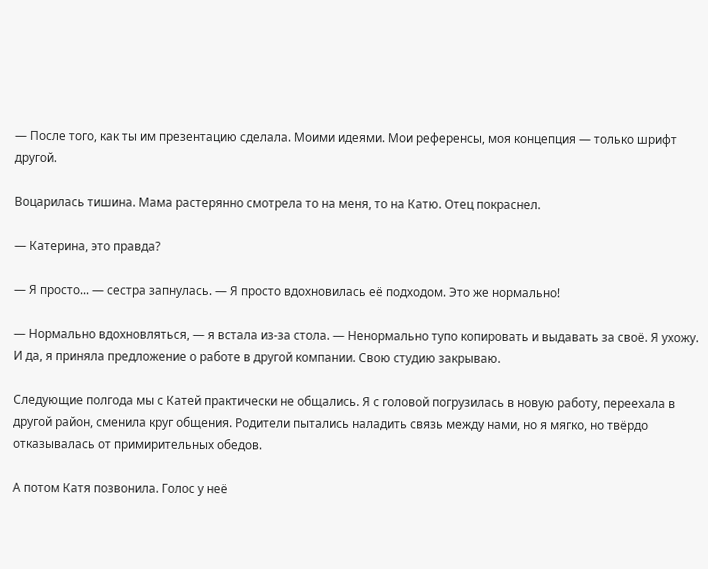— После того, как ты им презентацию сделала. Моими идеями. Мои референсы, моя концепция — только шрифт другой.

Воцарилась тишина. Мама растерянно смотрела то на меня, то на Катю. Отец покраснел.

— Катерина, это правда?

— Я просто... — сестра запнулась. — Я просто вдохновилась её подходом. Это же нормально!

— Нормально вдохновляться, — я встала из-за стола. — Ненормально тупо копировать и выдавать за своё. Я ухожу. И да, я приняла предложение о работе в другой компании. Свою студию закрываю.

Следующие полгода мы с Катей практически не общались. Я с головой погрузилась в новую работу, переехала в другой район, сменила круг общения. Родители пытались наладить связь между нами, но я мягко, но твёрдо отказывалась от примирительных обедов.

А потом Катя позвонила. Голос у неё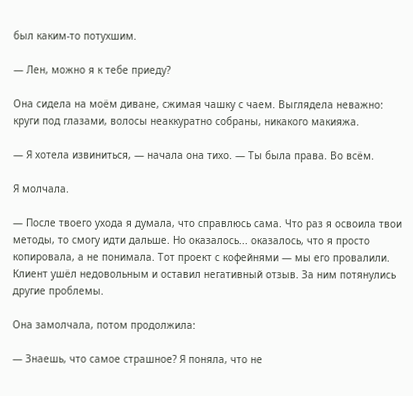был каким-то потухшим.

— Лен, можно я к тебе приеду?

Она сидела на моём диване, сжимая чашку с чаем. Выглядела неважно: круги под глазами, волосы неаккуратно собраны, никакого макияжа.

— Я хотела извиниться, — начала она тихо. — Ты была права. Во всём.

Я молчала.

— После твоего ухода я думала, что справлюсь сама. Что раз я освоила твои методы, то смогу идти дальше. Но оказалось... оказалось, что я просто копировала, а не понимала. Тот проект с кофейнями — мы его провалили. Клиент ушёл недовольным и оставил негативный отзыв. За ним потянулись другие проблемы.

Она замолчала, потом продолжила:

— Знаешь, что самое страшное? Я поняла, что не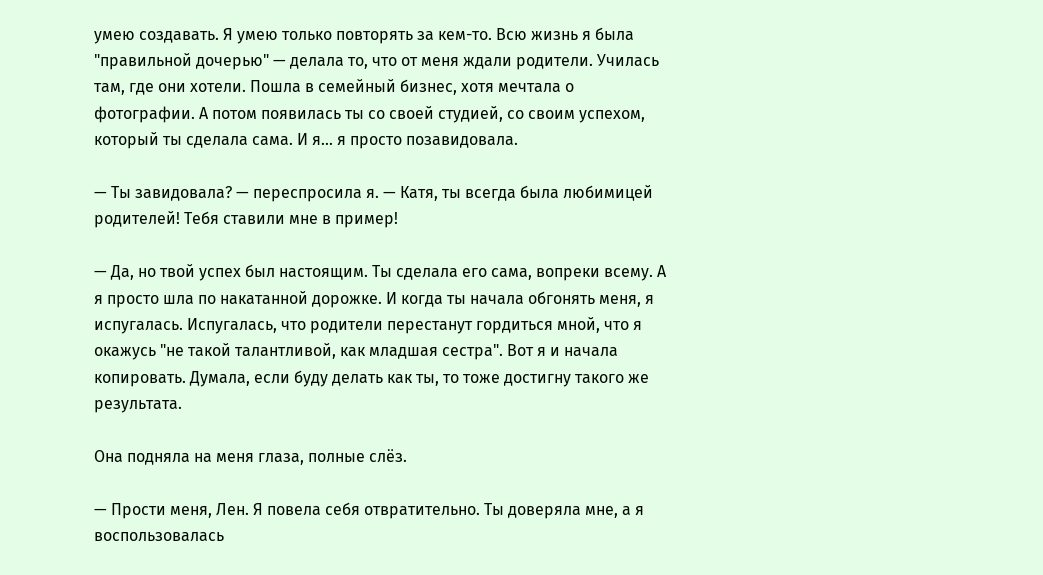умею создавать. Я умею только повторять за кем-то. Всю жизнь я была "правильной дочерью" — делала то, что от меня ждали родители. Училась там, где они хотели. Пошла в семейный бизнес, хотя мечтала о фотографии. А потом появилась ты со своей студией, со своим успехом, который ты сделала сама. И я... я просто позавидовала.

— Ты завидовала? — переспросила я. — Катя, ты всегда была любимицей родителей! Тебя ставили мне в пример!

— Да, но твой успех был настоящим. Ты сделала его сама, вопреки всему. А я просто шла по накатанной дорожке. И когда ты начала обгонять меня, я испугалась. Испугалась, что родители перестанут гордиться мной, что я окажусь "не такой талантливой, как младшая сестра". Вот я и начала копировать. Думала, если буду делать как ты, то тоже достигну такого же результата.

Она подняла на меня глаза, полные слёз.

— Прости меня, Лен. Я повела себя отвратительно. Ты доверяла мне, а я воспользовалась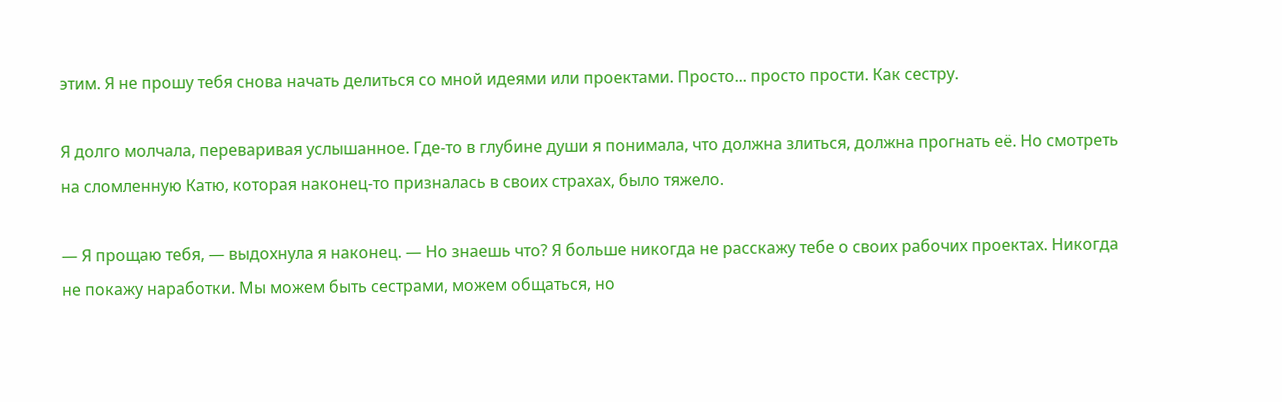этим. Я не прошу тебя снова начать делиться со мной идеями или проектами. Просто... просто прости. Как сестру.

Я долго молчала, переваривая услышанное. Где-то в глубине души я понимала, что должна злиться, должна прогнать её. Но смотреть на сломленную Катю, которая наконец-то призналась в своих страхах, было тяжело.

— Я прощаю тебя, — выдохнула я наконец. — Но знаешь что? Я больше никогда не расскажу тебе о своих рабочих проектах. Никогда не покажу наработки. Мы можем быть сестрами, можем общаться, но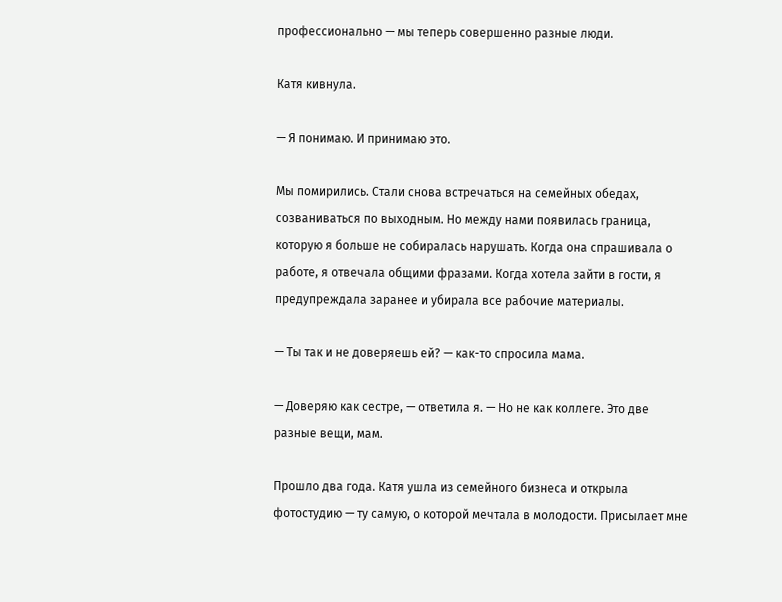профессионально — мы теперь совершенно разные люди.

Катя кивнула.

— Я понимаю. И принимаю это.

Мы помирились. Стали снова встречаться на семейных обедах, созваниваться по выходным. Но между нами появилась граница, которую я больше не собиралась нарушать. Когда она спрашивала о работе, я отвечала общими фразами. Когда хотела зайти в гости, я предупреждала заранее и убирала все рабочие материалы.

— Ты так и не доверяешь ей? — как-то спросила мама.

— Доверяю как сестре, — ответила я. — Но не как коллеге. Это две разные вещи, мам.

Прошло два года. Катя ушла из семейного бизнеса и открыла фотостудию — ту самую, о которой мечтала в молодости. Присылает мне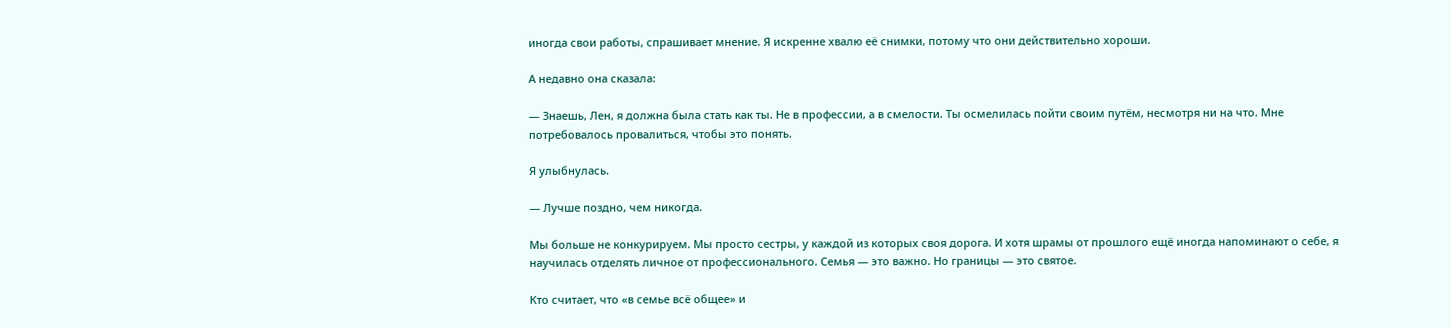иногда свои работы, спрашивает мнение. Я искренне хвалю её снимки, потому что они действительно хороши.

А недавно она сказала:

— Знаешь, Лен, я должна была стать как ты. Не в профессии, а в смелости. Ты осмелилась пойти своим путём, несмотря ни на что. Мне потребовалось провалиться, чтобы это понять.

Я улыбнулась.

— Лучше поздно, чем никогда.

Мы больше не конкурируем. Мы просто сестры, у каждой из которых своя дорога. И хотя шрамы от прошлого ещё иногда напоминают о себе, я научилась отделять личное от профессионального. Семья — это важно. Но границы — это святое.

Кто считает, что «в семье всё общее» и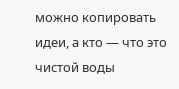можно копировать идеи, а кто — что это чистой воды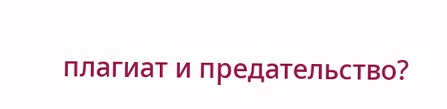плагиат и предательство?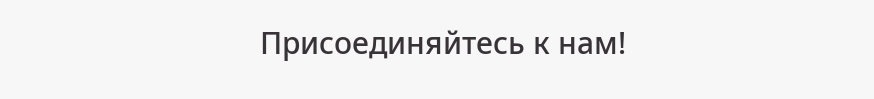Присоединяйтесь к нам!